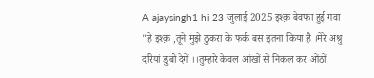A ajaysingh1 hi 23 जुलाई 2025 इश्क़ बेवफा हुई गवा "हे इश्क़ ,तूने मुझे ठुकरा के फर्क बस इतना किया है ।मेरे अश्रु दरियां डुबो देगें ।।तुम्हारे केवल आंखों से निकल कर ओंठों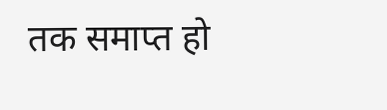तक समाप्त हो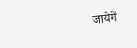जायेगें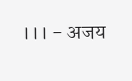।।। - अजय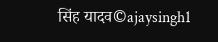सिंह यादव©ajaysingh1